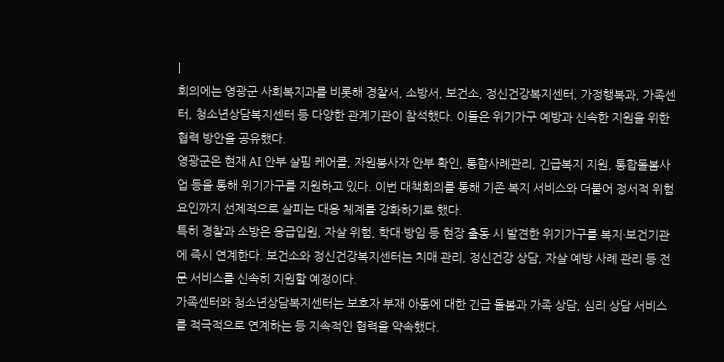|
회의에는 영광군 사회복지과를 비롯해 경찰서, 소방서, 보건소, 정신건강복지센터, 가정행복과, 가족센터, 청소년상담복지센터 등 다양한 관계기관이 참석했다. 이들은 위기가구 예방과 신속한 지원을 위한 협력 방안을 공유했다.
영광군은 현재 AI 안부 살핌 케어콜, 자원봉사자 안부 확인, 통합사례관리, 긴급복지 지원, 통합돌봄사업 등을 통해 위기가구를 지원하고 있다. 이번 대책회의를 통해 기존 복지 서비스와 더불어 정서적 위험 요인까지 선제적으로 살피는 대응 체계를 강화하기로 했다.
특히 경찰과 소방은 응급입원, 자살 위험, 학대·방임 등 현장 출동 시 발견한 위기가구를 복지·보건기관에 즉시 연계한다. 보건소와 정신건강복지센터는 치매 관리, 정신건강 상담, 자살 예방 사례 관리 등 전문 서비스를 신속히 지원할 예정이다.
가족센터와 청소년상담복지센터는 보호자 부재 아동에 대한 긴급 돌봄과 가족 상담, 심리 상담 서비스를 적극적으로 연계하는 등 지속적인 협력을 약속했다.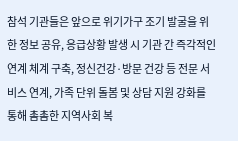참석 기관들은 앞으로 위기가구 조기 발굴을 위한 정보 공유, 응급상황 발생 시 기관 간 즉각적인 연계 체계 구축, 정신건강·방문 건강 등 전문 서비스 연계, 가족 단위 돌봄 및 상담 지원 강화를 통해 촘촘한 지역사회 복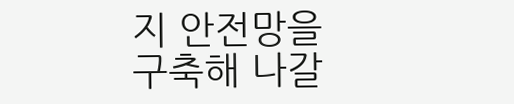지 안전망을 구축해 나갈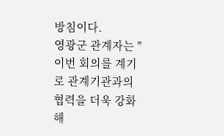방침이다.
영광군 관계자는 "이번 회의를 계기로 관계기관과의 협력을 더욱 강화해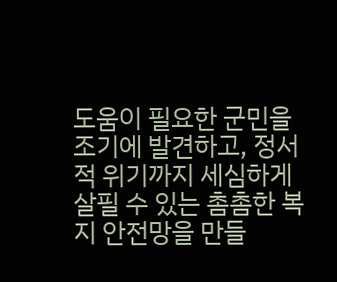도움이 필요한 군민을 조기에 발견하고, 정서적 위기까지 세심하게 살필 수 있는 촘촘한 복지 안전망을 만들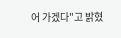어 가겠다"고 밝혔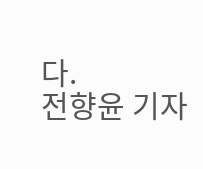다.
전향윤 기자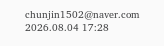chunjin1502@naver.com
2026.08.04 17:28